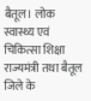बैतूल। लोक स्वास्थ्य एवं चिकित्सा शिक्षा राज्यमंत्री तथा बैतूल जिले के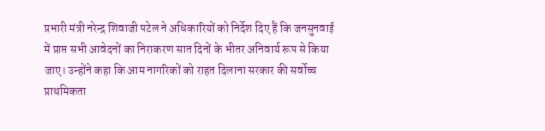प्रभारी मंत्री नरेन्द्र शिवाजी पटेल ने अधिकारियों को निर्देश दिए हैं कि जनसुनवाई में प्राप्त सभी आवेदनों का निराकरण सात दिनों के भीतर अनिवार्य रूप से किया जाए। उन्होंने कहा कि आम नागरिकों को राहत दिलाना सरकार की सर्वोच्च प्राथमिकता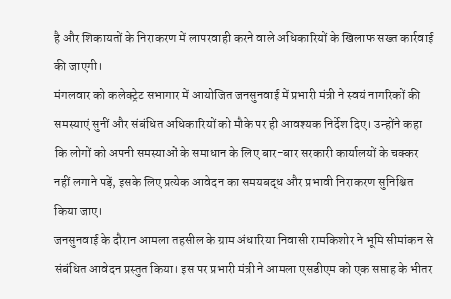है और शिकायतों के निराकरण में लापरवाही करने वाले अधिकारियों के खिलाफ सख्त कार्रवाई की जाएगी।
मंगलवार को कलेक्ट्रेट सभागार में आयोजित जनसुनवाई में प्रभारी मंत्री ने स्वयं नागरिकों की समस्याएं सुनीं और संबंधित अधिकारियों को मौके पर ही आवश्यक निर्देश दिए। उन्होंने कहा कि लोगों को अपनी समस्याओं के समाधान के लिए बार-बार सरकारी कार्यालयों के चक्कर नहीं लगाने पड़ें, इसके लिए प्रत्येक आवेदन का समयबद्ध और प्रभावी निराकरण सुनिश्चित किया जाए।
जनसुनवाई के दौरान आमला तहसील के ग्राम अंधारिया निवासी रामकिशोर ने भूमि सीमांकन से संबंधित आवेदन प्रस्तुत किया। इस पर प्रभारी मंत्री ने आमला एसडीएम को एक सप्ताह के भीतर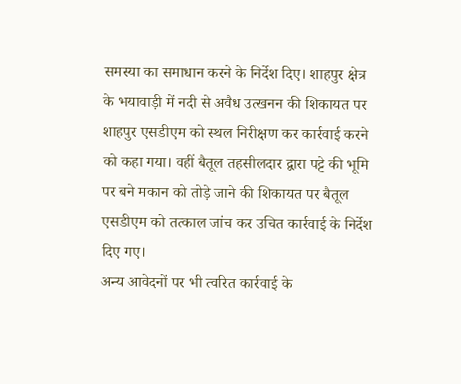समस्या का समाधान करने के निर्देश दिए। शाहपुर क्षेत्र के भयावाड़ी में नदी से अवैध उत्खनन की शिकायत पर शाहपुर एसडीएम को स्थल निरीक्षण कर कार्रवाई करने को कहा गया। वहीं बैतूल तहसीलदार द्वारा पट्टे की भूमि पर बने मकान को तोड़े जाने की शिकायत पर बैतूल एसडीएम को तत्काल जांच कर उचित कार्रवाई के निर्देश दिए गए।
अन्य आवेदनों पर भी त्वरित कार्रवाई के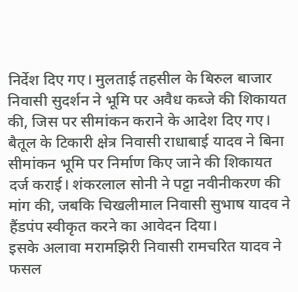निर्देश दिए गए। मुलताई तहसील के बिरुल बाजार निवासी सुदर्शन ने भूमि पर अवैध कब्जे की शिकायत की, जिस पर सीमांकन कराने के आदेश दिए गए। बैतूल के टिकारी क्षेत्र निवासी राधाबाई यादव ने बिना सीमांकन भूमि पर निर्माण किए जाने की शिकायत दर्ज कराई। शंकरलाल सोनी ने पट्टा नवीनीकरण की मांग की, जबकि चिखलीमाल निवासी सुभाष यादव ने हैंडपंप स्वीकृत करने का आवेदन दिया।
इसके अलावा मरामझिरी निवासी रामचरित यादव ने फसल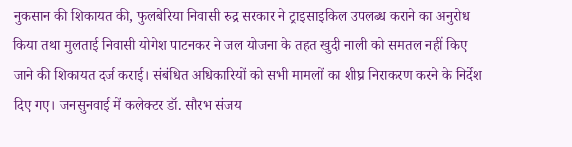नुकसान की शिकायत की, फुलबेरिया निवासी रुद्र सरकार ने ट्राइसाइकिल उपलब्ध कराने का अनुरोध किया तथा मुलताई निवासी योगेश पाटनकर ने जल योजना के तहत खुदी नाली को समतल नहीं किए जाने की शिकायत दर्ज कराई। संबंधित अधिकारियों को सभी मामलों का शीघ्र निराकरण करने के निर्देश दिए गए। जनसुनवाई में कलेक्टर डॉ. सौरभ संजय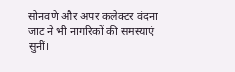सोनवणे और अपर कलेक्टर वंदना जाट ने भी नागरिकों की समस्याएं सुनीं।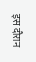इस दौरान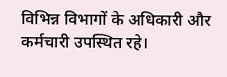विभिन्न विभागों के अधिकारी और कर्मचारी उपस्थित रहे।